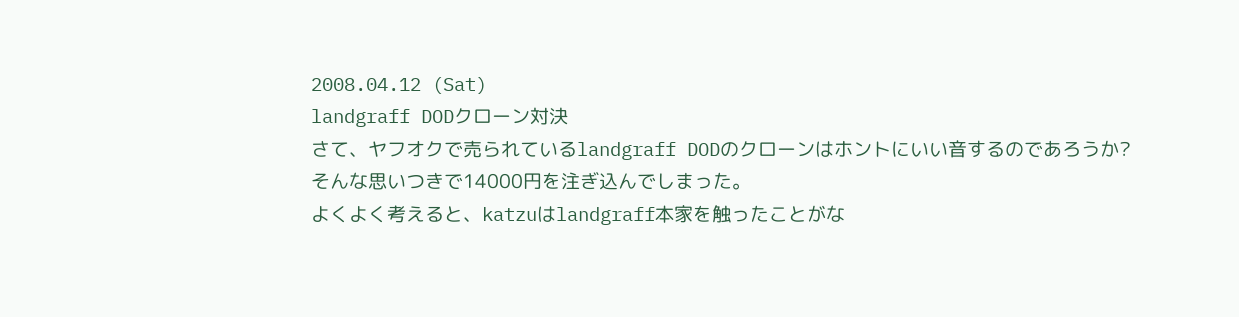2008.04.12 (Sat)
landgraff DODクローン対決
さて、ヤフオクで売られているlandgraff DODのクローンはホントにいい音するのであろうか?
そんな思いつきで14000円を注ぎ込んでしまった。
よくよく考えると、katzuはlandgraff本家を触ったことがな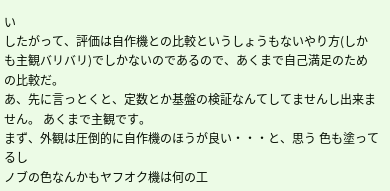い
したがって、評価は自作機との比較というしょうもないやり方(しかも主観バリバリ)でしかないのであるので、あくまで自己満足のための比較だ。
あ、先に言っとくと、定数とか基盤の検証なんてしてませんし出来ません。 あくまで主観です。
まず、外観は圧倒的に自作機のほうが良い・・・と、思う 色も塗ってるし
ノブの色なんかもヤフオク機は何の工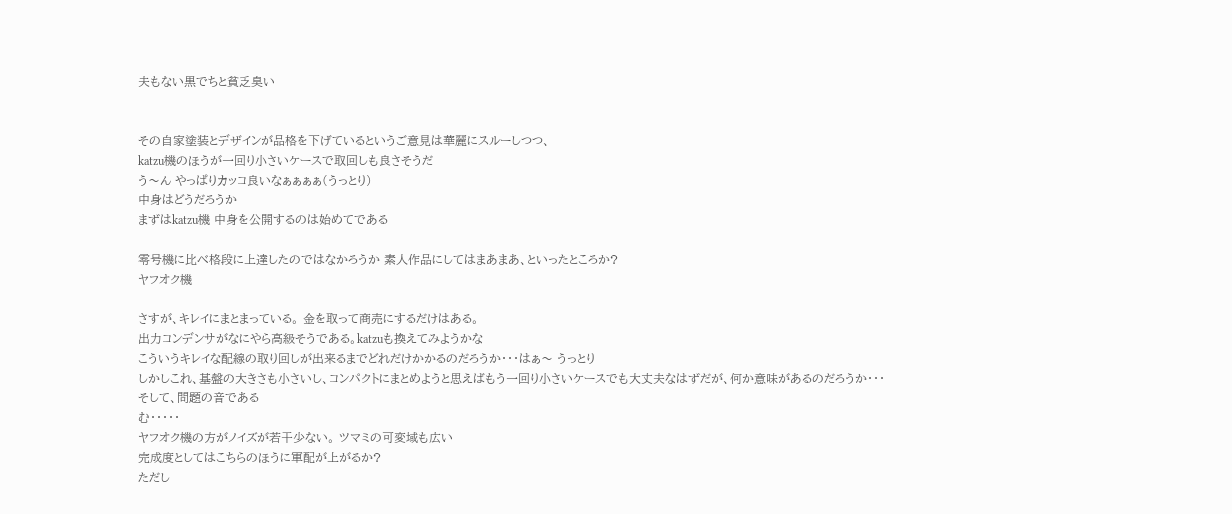夫もない黒でちと貧乏臭い


その自家塗装とデザインが品格を下げているというご意見は華麗にスルーしつつ、
katzu機のほうが一回り小さいケースで取回しも良さそうだ
う〜ん やっぱりカッコ良いなぁぁぁぁ(うっとり)
中身はどうだろうか
まずはkatzu機 中身を公開するのは始めてである

零号機に比べ格段に上達したのではなかろうか 素人作品にしてはまあまあ、といったところか?
ヤフオク機

さすが、キレイにまとまっている。 金を取って商売にするだけはある。
出力コンデンサがなにやら高級そうである。katzuも換えてみようかな
こういうキレイな配線の取り回しが出来るまでどれだけかかるのだろうか・・・はぁ〜 うっとり
しかしこれ、基盤の大きさも小さいし、コンパクトにまとめようと思えばもう一回り小さいケースでも大丈夫なはずだが、何か意味があるのだろうか・・・
そして、問題の音である
む・・・・・
ヤフオク機の方がノイズが若干少ない。 ツマミの可変域も広い
完成度としてはこちらのほうに軍配が上がるか?
ただし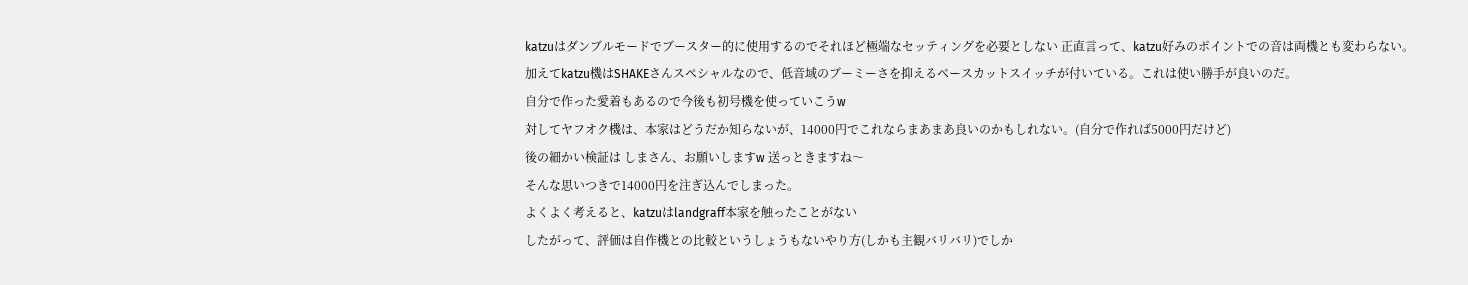katzuはダンブルモードでブースター的に使用するのでそれほど極端なセッティングを必要としない 正直言って、katzu好みのポイントでの音は両機とも変わらない。
加えてkatzu機はSHAKEさんスペシャルなので、低音域のブーミーさを抑えるベースカットスイッチが付いている。これは使い勝手が良いのだ。
自分で作った愛着もあるので今後も初号機を使っていこうw
対してヤフオク機は、本家はどうだか知らないが、14000円でこれならまあまあ良いのかもしれない。(自分で作れば5000円だけど)
後の細かい検証は しまさん、お願いしますw 送っときますね〜
そんな思いつきで14000円を注ぎ込んでしまった。
よくよく考えると、katzuはlandgraff本家を触ったことがない
したがって、評価は自作機との比較というしょうもないやり方(しかも主観バリバリ)でしか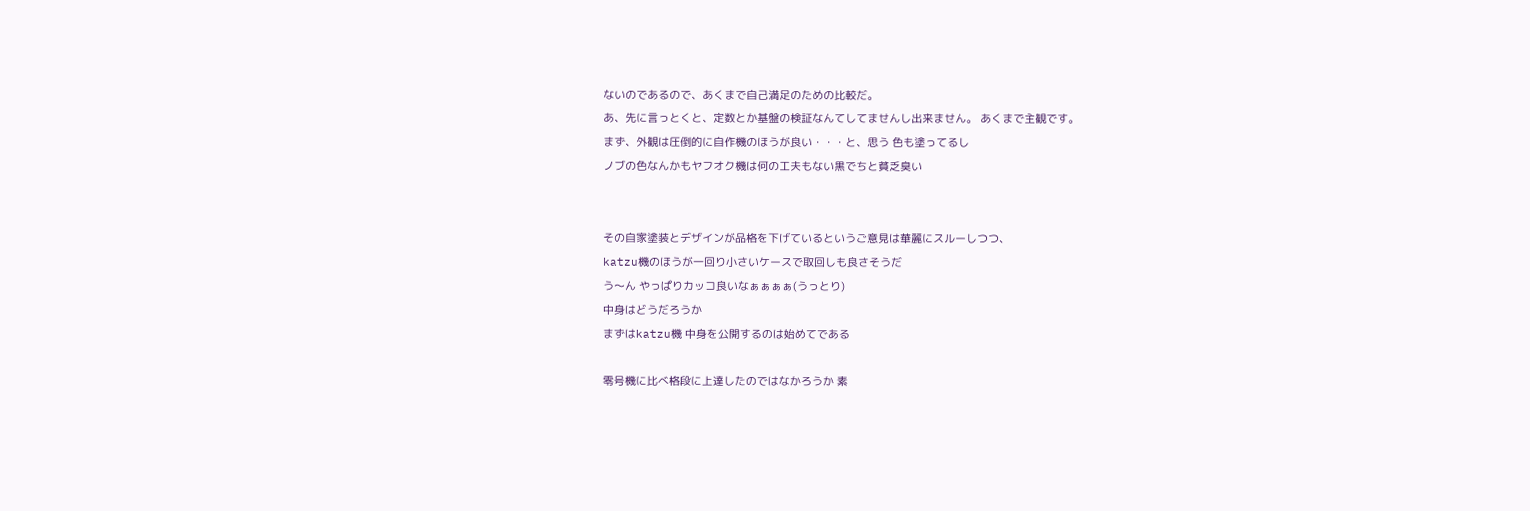ないのであるので、あくまで自己満足のための比較だ。
あ、先に言っとくと、定数とか基盤の検証なんてしてませんし出来ません。 あくまで主観です。
まず、外観は圧倒的に自作機のほうが良い・・・と、思う 色も塗ってるし
ノブの色なんかもヤフオク機は何の工夫もない黒でちと貧乏臭い


その自家塗装とデザインが品格を下げているというご意見は華麗にスルーしつつ、
katzu機のほうが一回り小さいケースで取回しも良さそうだ
う〜ん やっぱりカッコ良いなぁぁぁぁ(うっとり)
中身はどうだろうか
まずはkatzu機 中身を公開するのは始めてである

零号機に比べ格段に上達したのではなかろうか 素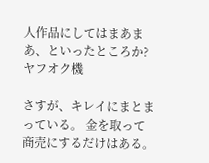人作品にしてはまあまあ、といったところか?
ヤフオク機

さすが、キレイにまとまっている。 金を取って商売にするだけはある。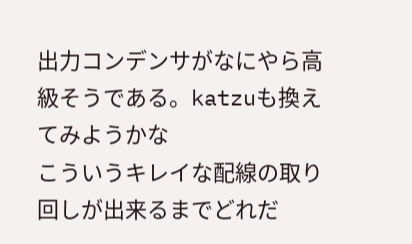出力コンデンサがなにやら高級そうである。katzuも換えてみようかな
こういうキレイな配線の取り回しが出来るまでどれだ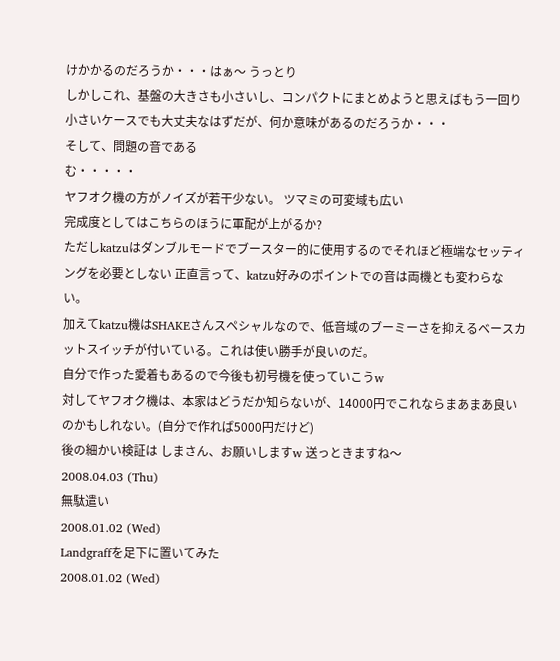けかかるのだろうか・・・はぁ〜 うっとり
しかしこれ、基盤の大きさも小さいし、コンパクトにまとめようと思えばもう一回り小さいケースでも大丈夫なはずだが、何か意味があるのだろうか・・・
そして、問題の音である
む・・・・・
ヤフオク機の方がノイズが若干少ない。 ツマミの可変域も広い
完成度としてはこちらのほうに軍配が上がるか?
ただしkatzuはダンブルモードでブースター的に使用するのでそれほど極端なセッティングを必要としない 正直言って、katzu好みのポイントでの音は両機とも変わらない。
加えてkatzu機はSHAKEさんスペシャルなので、低音域のブーミーさを抑えるベースカットスイッチが付いている。これは使い勝手が良いのだ。
自分で作った愛着もあるので今後も初号機を使っていこうw
対してヤフオク機は、本家はどうだか知らないが、14000円でこれならまあまあ良いのかもしれない。(自分で作れば5000円だけど)
後の細かい検証は しまさん、お願いしますw 送っときますね〜
2008.04.03 (Thu)
無駄遣い
2008.01.02 (Wed)
Landgraffを足下に置いてみた
2008.01.02 (Wed)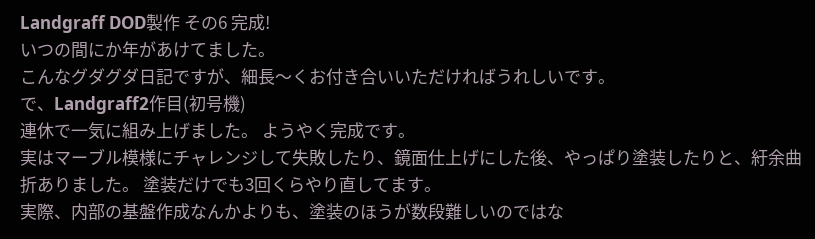Landgraff DOD製作 その6 完成!
いつの間にか年があけてました。
こんなグダグダ日記ですが、細長〜くお付き合いいただければうれしいです。
で、Landgraff2作目(初号機)
連休で一気に組み上げました。 ようやく完成です。
実はマーブル模様にチャレンジして失敗したり、鏡面仕上げにした後、やっぱり塗装したりと、紆余曲折ありました。 塗装だけでも3回くらやり直してます。
実際、内部の基盤作成なんかよりも、塗装のほうが数段難しいのではな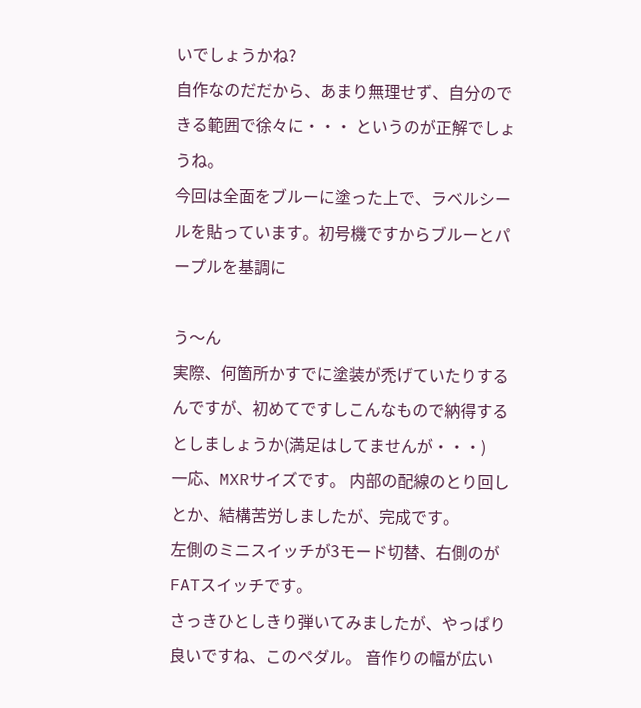いでしょうかね?
自作なのだだから、あまり無理せず、自分のできる範囲で徐々に・・・ というのが正解でしょうね。
今回は全面をブルーに塗った上で、ラベルシールを貼っています。初号機ですからブルーとパープルを基調に

う〜ん
実際、何箇所かすでに塗装が禿げていたりするんですが、初めてですしこんなもので納得するとしましょうか(満足はしてませんが・・・)
一応、MXRサイズです。 内部の配線のとり回しとか、結構苦労しましたが、完成です。
左側のミニスイッチが3モード切替、右側のがFATスイッチです。
さっきひとしきり弾いてみましたが、やっぱり良いですね、このペダル。 音作りの幅が広い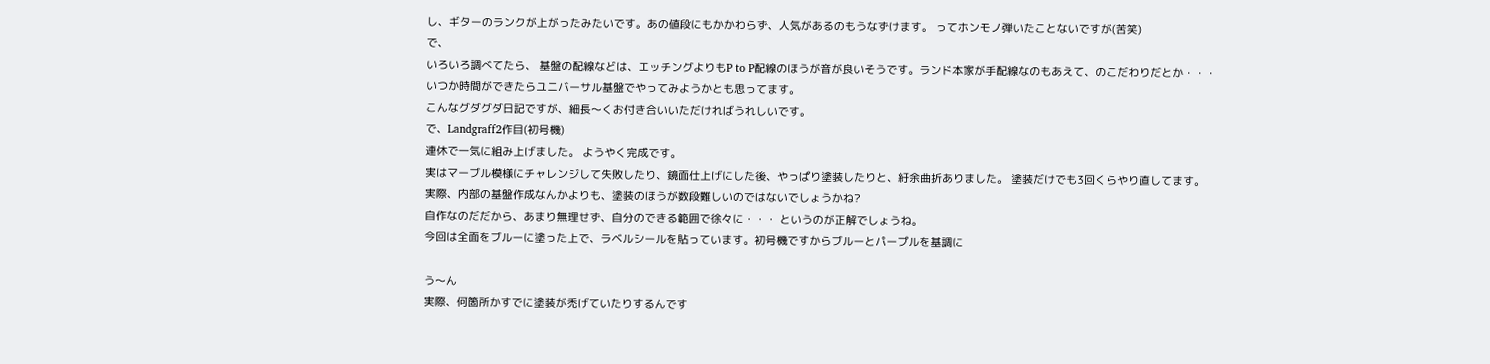し、ギターのランクが上がったみたいです。あの値段にもかかわらず、人気があるのもうなずけます。 ってホンモノ弾いたことないですが(苦笑)
で、
いろいろ調べてたら、 基盤の配線などは、エッチングよりもP to P配線のほうが音が良いそうです。ランド本家が手配線なのもあえて、のこだわりだとか・・・
いつか時間ができたらユニバーサル基盤でやってみようかとも思ってます。
こんなグダグダ日記ですが、細長〜くお付き合いいただければうれしいです。
で、Landgraff2作目(初号機)
連休で一気に組み上げました。 ようやく完成です。
実はマーブル模様にチャレンジして失敗したり、鏡面仕上げにした後、やっぱり塗装したりと、紆余曲折ありました。 塗装だけでも3回くらやり直してます。
実際、内部の基盤作成なんかよりも、塗装のほうが数段難しいのではないでしょうかね?
自作なのだだから、あまり無理せず、自分のできる範囲で徐々に・・・ というのが正解でしょうね。
今回は全面をブルーに塗った上で、ラベルシールを貼っています。初号機ですからブルーとパープルを基調に

う〜ん
実際、何箇所かすでに塗装が禿げていたりするんです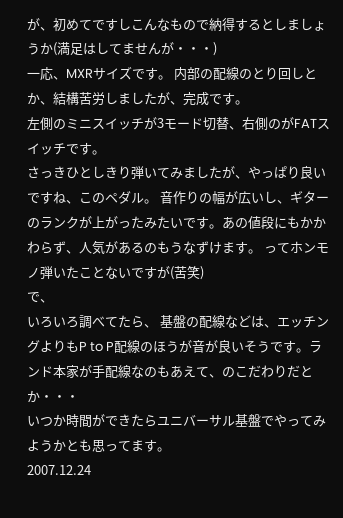が、初めてですしこんなもので納得するとしましょうか(満足はしてませんが・・・)
一応、MXRサイズです。 内部の配線のとり回しとか、結構苦労しましたが、完成です。
左側のミニスイッチが3モード切替、右側のがFATスイッチです。
さっきひとしきり弾いてみましたが、やっぱり良いですね、このペダル。 音作りの幅が広いし、ギターのランクが上がったみたいです。あの値段にもかかわらず、人気があるのもうなずけます。 ってホンモノ弾いたことないですが(苦笑)
で、
いろいろ調べてたら、 基盤の配線などは、エッチングよりもP to P配線のほうが音が良いそうです。ランド本家が手配線なのもあえて、のこだわりだとか・・・
いつか時間ができたらユニバーサル基盤でやってみようかとも思ってます。
2007.12.24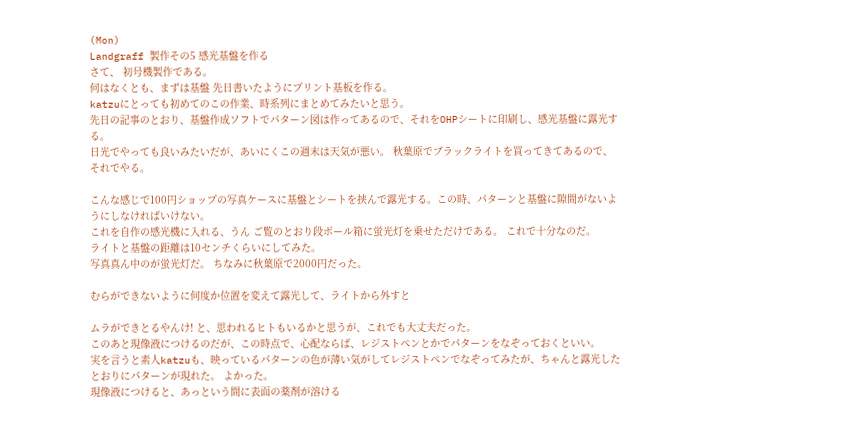(Mon)
Landgraff 製作その5 感光基盤を作る
さて、 初号機製作である。
何はなくとも、まずは基盤 先日書いたようにプリント基板を作る。
katzuにとっても初めてのこの作業、時系列にまとめてみたいと思う。
先日の記事のとおり、基盤作成ソフトでパターン図は作ってあるので、それをOHPシートに印刷し、感光基盤に露光する。
日光でやっても良いみたいだが、あいにくこの週末は天気が悪い。 秋葉原でブラックライトを買ってきてあるので、それでやる。

こんな感じで100円ショップの写真ケースに基盤とシートを挟んで露光する。この時、パターンと基盤に隙間がないようにしなければいけない。
これを自作の感光機に入れる、うん ご覧のとおり段ボール箱に蛍光灯を乗せただけである。 これで十分なのだ。
ライトと基盤の距離は10センチくらいにしてみた。
写真真ん中のが蛍光灯だ。 ちなみに秋葉原で2000円だった。

むらができないように何度か位置を変えて露光して、ライトから外すと

ムラができとるやんけ! と、思われるヒトもいるかと思うが、これでも大丈夫だった。
このあと現像液につけるのだが、この時点で、心配ならば、レジストペンとかでパターンをなぞっておくといい。
実を言うと素人katzuも、映っているパターンの色が薄い気がしてレジストペンでなぞってみたが、ちゃんと露光したとおりにパターンが現れた。 よかった。
現像液につけると、あっという間に表面の薬剤が溶ける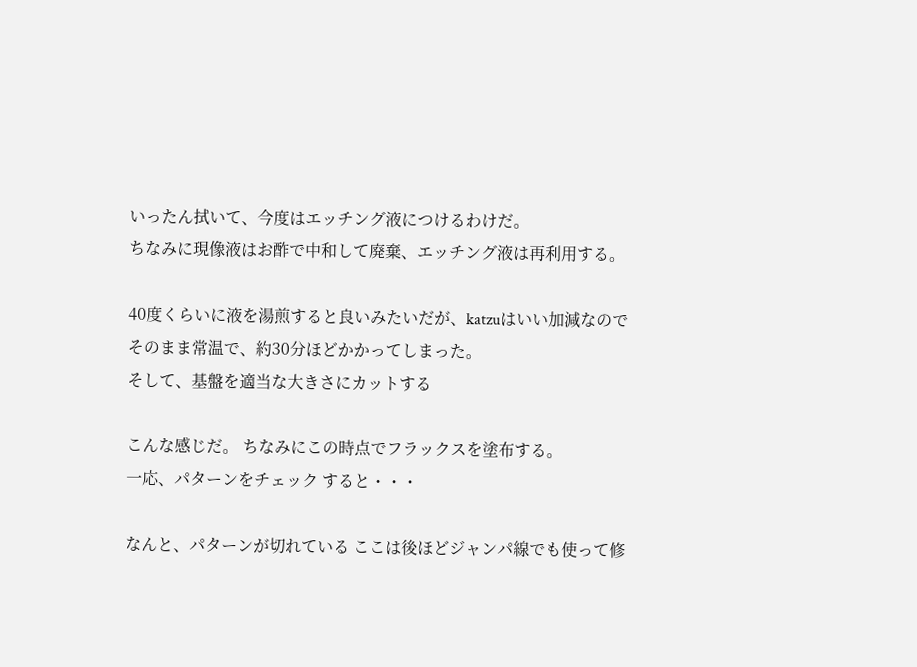いったん拭いて、今度はエッチング液につけるわけだ。
ちなみに現像液はお酢で中和して廃棄、エッチング液は再利用する。

40度くらいに液を湯煎すると良いみたいだが、katzuはいい加減なのでそのまま常温で、約30分ほどかかってしまった。
そして、基盤を適当な大きさにカットする

こんな感じだ。 ちなみにこの時点でフラックスを塗布する。
一応、パターンをチェック すると・・・

なんと、パターンが切れている ここは後ほどジャンパ線でも使って修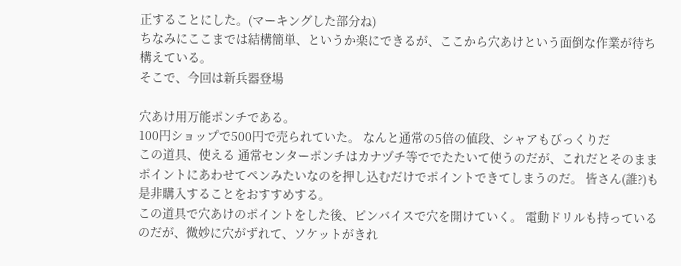正することにした。(マーキングした部分ね)
ちなみにここまでは結構簡単、というか楽にできるが、ここから穴あけという面倒な作業が待ち構えている。
そこで、今回は新兵器登場

穴あけ用万能ポンチである。
100円ショップで500円で売られていた。 なんと通常の5倍の値段、シャアもびっくりだ
この道具、使える 通常センターポンチはカナヅチ等ででたたいて使うのだが、これだとそのままポイントにあわせてペンみたいなのを押し込むだけでポイントできてしまうのだ。 皆さん(誰?)も是非購入することをおすすめする。
この道具で穴あけのポイントをした後、ピンバイスで穴を開けていく。 電動ドリルも持っているのだが、微妙に穴がずれて、ソケットがきれ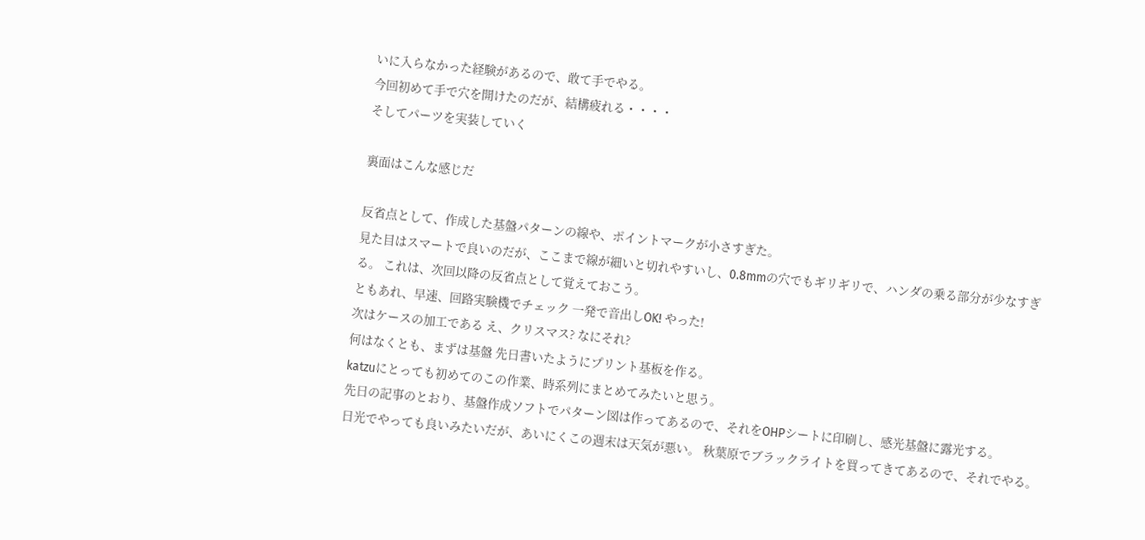いに入らなかった経験があるので、敢て手でやる。
今回初めて手で穴を開けたのだが、結構疲れる・・・・
そしてパーツを実装していく

裏面はこんな感じだ

反省点として、作成した基盤パターンの線や、ポイントマークが小さすぎた。
見た目はスマートで良いのだが、ここまで線が細いと切れやすいし、0.8mmの穴でもギリギリで、ハンダの乗る部分が少なすぎる。 これは、次回以降の反省点として覚えておこう。
ともあれ、早速、回路実験機でチェック 一発で音出しOK! やった!
次はケースの加工である え、クリスマス? なにそれ?
何はなくとも、まずは基盤 先日書いたようにプリント基板を作る。
katzuにとっても初めてのこの作業、時系列にまとめてみたいと思う。
先日の記事のとおり、基盤作成ソフトでパターン図は作ってあるので、それをOHPシートに印刷し、感光基盤に露光する。
日光でやっても良いみたいだが、あいにくこの週末は天気が悪い。 秋葉原でブラックライトを買ってきてあるので、それでやる。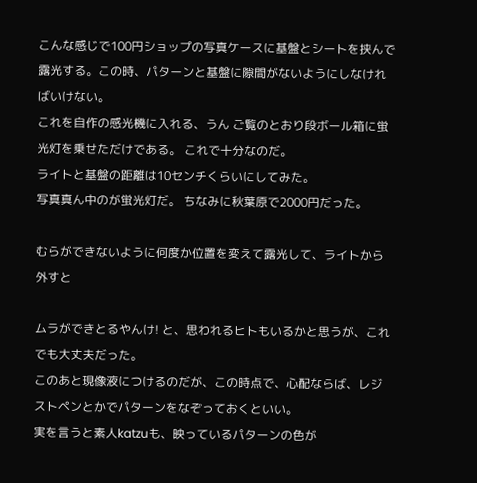こんな感じで100円ショップの写真ケースに基盤とシートを挟んで露光する。この時、パターンと基盤に隙間がないようにしなければいけない。
これを自作の感光機に入れる、うん ご覧のとおり段ボール箱に蛍光灯を乗せただけである。 これで十分なのだ。
ライトと基盤の距離は10センチくらいにしてみた。
写真真ん中のが蛍光灯だ。 ちなみに秋葉原で2000円だった。

むらができないように何度か位置を変えて露光して、ライトから外すと

ムラができとるやんけ! と、思われるヒトもいるかと思うが、これでも大丈夫だった。
このあと現像液につけるのだが、この時点で、心配ならば、レジストペンとかでパターンをなぞっておくといい。
実を言うと素人katzuも、映っているパターンの色が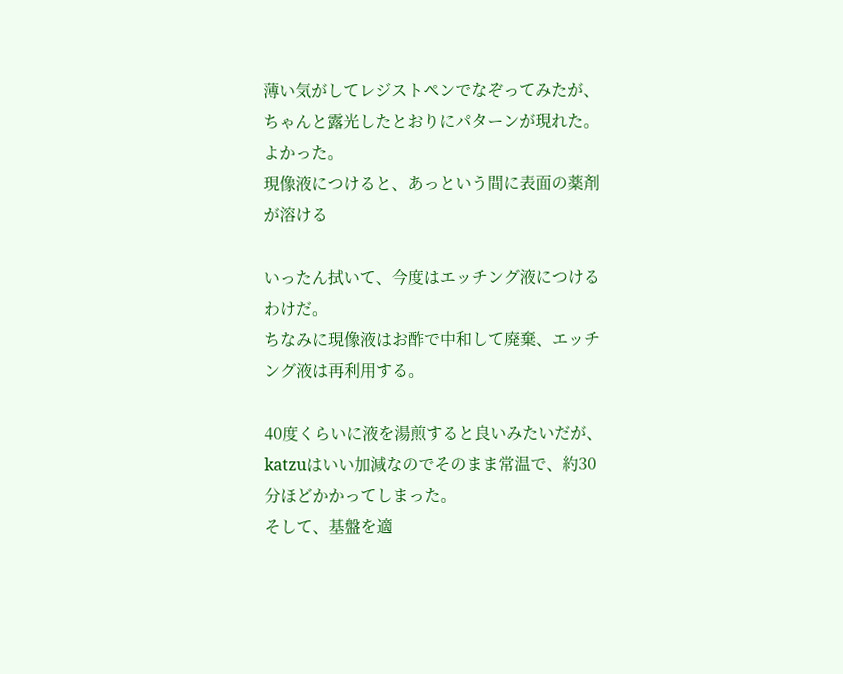薄い気がしてレジストペンでなぞってみたが、ちゃんと露光したとおりにパターンが現れた。 よかった。
現像液につけると、あっという間に表面の薬剤が溶ける

いったん拭いて、今度はエッチング液につけるわけだ。
ちなみに現像液はお酢で中和して廃棄、エッチング液は再利用する。

40度くらいに液を湯煎すると良いみたいだが、katzuはいい加減なのでそのまま常温で、約30分ほどかかってしまった。
そして、基盤を適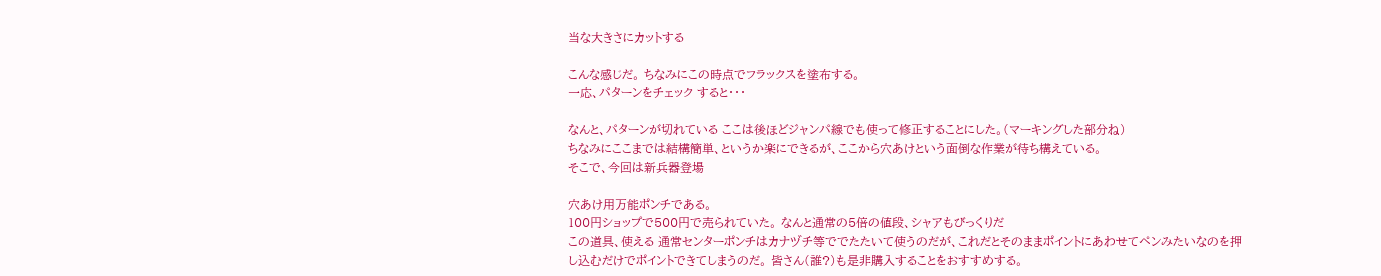当な大きさにカットする

こんな感じだ。 ちなみにこの時点でフラックスを塗布する。
一応、パターンをチェック すると・・・

なんと、パターンが切れている ここは後ほどジャンパ線でも使って修正することにした。(マーキングした部分ね)
ちなみにここまでは結構簡単、というか楽にできるが、ここから穴あけという面倒な作業が待ち構えている。
そこで、今回は新兵器登場

穴あけ用万能ポンチである。
100円ショップで500円で売られていた。 なんと通常の5倍の値段、シャアもびっくりだ
この道具、使える 通常センターポンチはカナヅチ等ででたたいて使うのだが、これだとそのままポイントにあわせてペンみたいなのを押し込むだけでポイントできてしまうのだ。 皆さん(誰?)も是非購入することをおすすめする。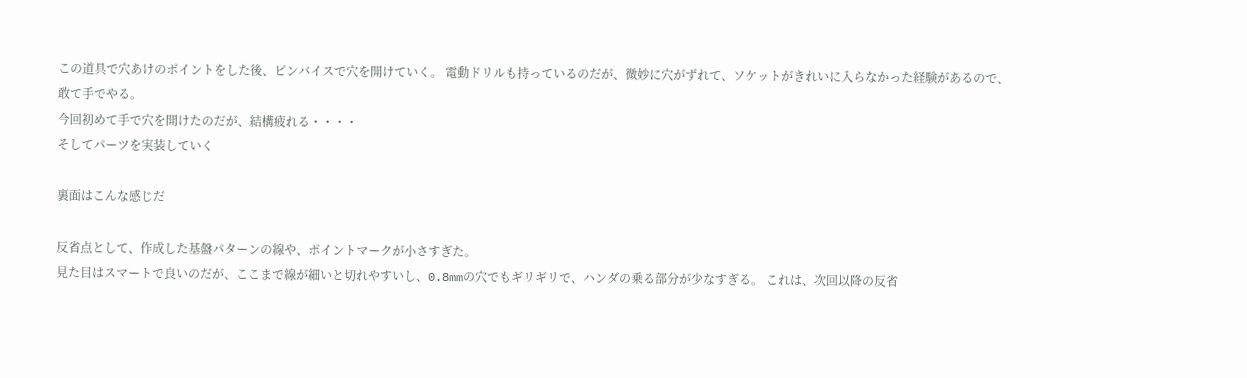この道具で穴あけのポイントをした後、ピンバイスで穴を開けていく。 電動ドリルも持っているのだが、微妙に穴がずれて、ソケットがきれいに入らなかった経験があるので、敢て手でやる。
今回初めて手で穴を開けたのだが、結構疲れる・・・・
そしてパーツを実装していく

裏面はこんな感じだ

反省点として、作成した基盤パターンの線や、ポイントマークが小さすぎた。
見た目はスマートで良いのだが、ここまで線が細いと切れやすいし、0.8mmの穴でもギリギリで、ハンダの乗る部分が少なすぎる。 これは、次回以降の反省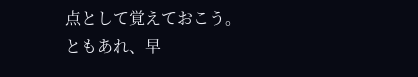点として覚えておこう。
ともあれ、早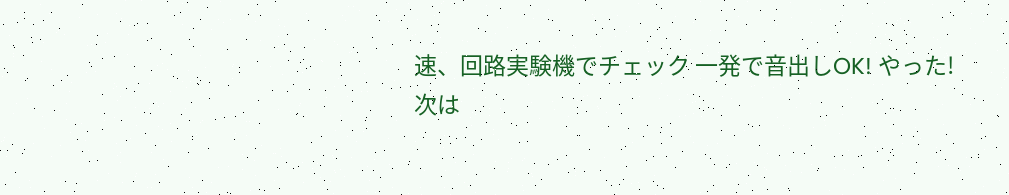速、回路実験機でチェック 一発で音出しOK! やった!
次は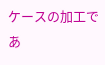ケースの加工であ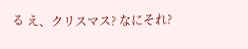る え、クリスマス? なにそれ?